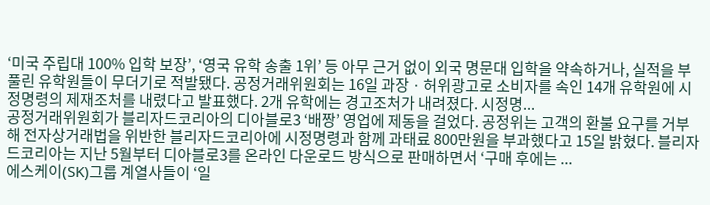‘미국 주립대 100% 입학 보장’, ‘영국 유학 송출 1위’ 등 아무 근거 없이 외국 명문대 입학을 약속하거나, 실적을 부풀린 유학원들이 무더기로 적발됐다. 공정거래위원회는 16일 과장ㆍ허위광고로 소비자를 속인 14개 유학원에 시정명령의 제재조처를 내렸다고 발표했다. 2개 유학에는 경고조처가 내려졌다. 시정명...
공정거래위원회가 블리자드코리아의 디아블로3 ‘배짱’ 영업에 제동을 걸었다. 공정위는 고객의 환불 요구를 거부해 전자상거래법을 위반한 블리자드코리아에 시정명령과 함께 과태료 800만원을 부과했다고 15일 밝혔다. 블리자드코리아는 지난 5월부터 디아블로3를 온라인 다운로드 방식으로 판매하면서 ‘구매 후에는 ...
에스케이(SK)그룹 계열사들이 ‘일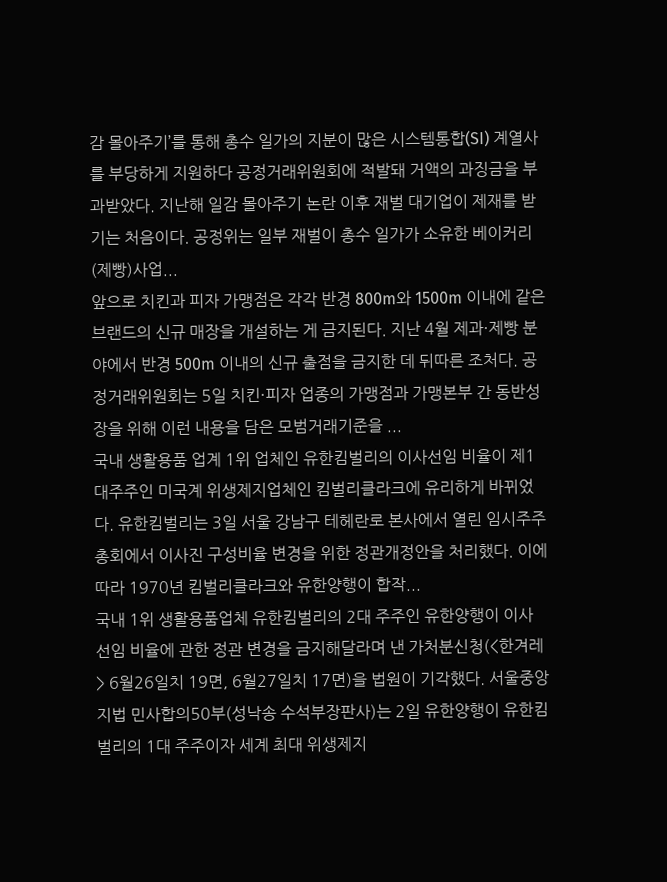감 몰아주기’를 통해 총수 일가의 지분이 많은 시스템통합(SI) 계열사를 부당하게 지원하다 공정거래위원회에 적발돼 거액의 과징금을 부과받았다. 지난해 일감 몰아주기 논란 이후 재벌 대기업이 제재를 받기는 처음이다. 공정위는 일부 재벌이 총수 일가가 소유한 베이커리(제빵)사업...
앞으로 치킨과 피자 가맹점은 각각 반경 800m와 1500m 이내에 같은 브랜드의 신규 매장을 개설하는 게 금지된다. 지난 4월 제과·제빵 분야에서 반경 500m 이내의 신규 출점을 금지한 데 뒤따른 조처다. 공정거래위원회는 5일 치킨·피자 업종의 가맹점과 가맹본부 간 동반성장을 위해 이런 내용을 담은 모범거래기준을 ...
국내 생활용품 업계 1위 업체인 유한킴벌리의 이사선임 비율이 제1대주주인 미국계 위생제지업체인 킴벌리클라크에 유리하게 바뀌었다. 유한킴벌리는 3일 서울 강남구 테헤란로 본사에서 열린 임시주주총회에서 이사진 구성비율 변경을 위한 정관개정안을 처리했다. 이에 따라 1970년 킴벌리클라크와 유한양행이 합작...
국내 1위 생활용품업체 유한킴벌리의 2대 주주인 유한양행이 이사 선임 비율에 관한 정관 변경을 금지해달라며 낸 가처분신청(<한겨레> 6월26일치 19면, 6월27일치 17면)을 법원이 기각했다. 서울중앙지법 민사합의50부(성낙송 수석부장판사)는 2일 유한양행이 유한킴벌리의 1대 주주이자 세계 최대 위생제지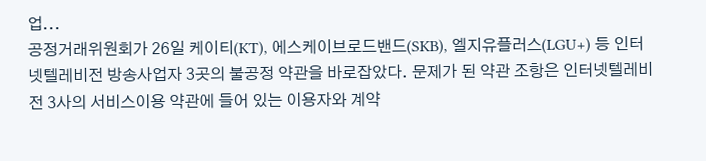업...
공정거래위원회가 26일 케이티(KT), 에스케이브로드밴드(SKB), 엘지유플러스(LGU+) 등 인터넷텔레비전 방송사업자 3곳의 불공정 약관을 바로잡았다. 문제가 된 약관 조항은 인터넷텔레비전 3사의 서비스이용 약관에 들어 있는 이용자와 계약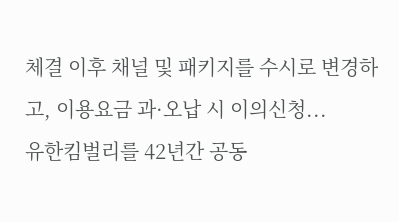체결 이후 채널 및 패키지를 수시로 변경하고, 이용요금 과·오납 시 이의신청...
유한킴벌리를 42년간 공동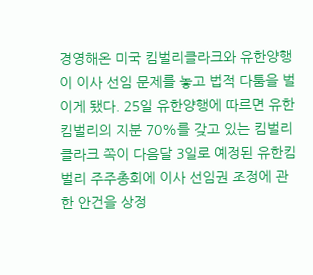경영해온 미국 킴벌리클라크와 유한양행이 이사 선임 문제를 놓고 법적 다툼을 벌이게 됐다. 25일 유한양행에 따르면 유한킴벌리의 지분 70%를 갖고 있는 킴벌리클라크 쪽이 다음달 3일로 예정된 유한킴벌리 주주총회에 이사 선임권 조정에 관한 안건을 상정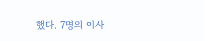했다. 7명의 이사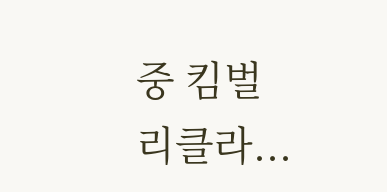중 킴벌리클라...